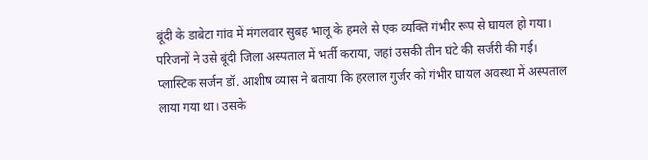बूंदी के डाबेटा गांव में मंगलवार सुबह भालू के हमले से एक व्यक्ति गंभीर रूप से घायल हो गया। परिजनों ने उसे बूंदी जिला अस्पताल में भर्ती कराया, जहां उसकी तीन घंटे की सर्जरी की गई। प्लास्टिक सर्जन डॉ. आशीष व्यास ने बताया कि हरलाल गुर्जर को गंभीर घायल अवस्था में अस्पताल लाया गया था। उसके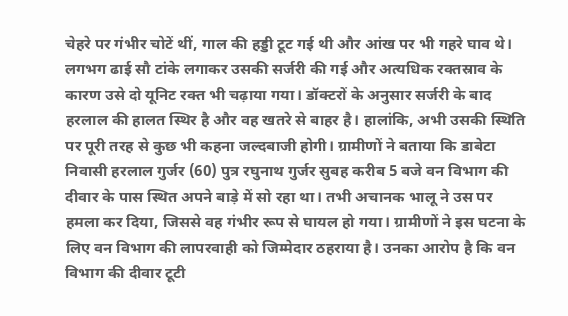चेहरे पर गंभीर चोटें थीं, गाल की हड्डी टूट गई थी और आंख पर भी गहरे घाव थे। लगभग ढाई सौ टांके लगाकर उसकी सर्जरी की गई और अत्यधिक रक्तस्राव के कारण उसे दो यूनिट रक्त भी चढ़ाया गया। डॉक्टरों के अनुसार सर्जरी के बाद हरलाल की हालत स्थिर है और वह खतरे से बाहर है। हालांकि, अभी उसकी स्थिति पर पूरी तरह से कुछ भी कहना जल्दबाजी होगी। ग्रामीणों ने बताया कि डाबेटा निवासी हरलाल गुर्जर (60) पुत्र रघुनाथ गुर्जर सुबह करीब 5 बजे वन विभाग की दीवार के पास स्थित अपने बाड़े में सो रहा था। तभी अचानक भालू ने उस पर हमला कर दिया, जिससे वह गंभीर रूप से घायल हो गया। ग्रामीणों ने इस घटना के लिए वन विभाग की लापरवाही को जिम्मेदार ठहराया है। उनका आरोप है कि वन विभाग की दीवार टूटी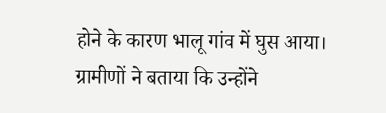होने के कारण भालू गांव में घुस आया। ग्रामीणों ने बताया कि उन्होंने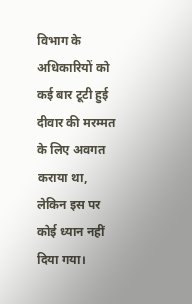विभाग के अधिकारियों को कई बार टूटी हुई दीवार की मरम्मत के लिए अवगत कराया था, लेकिन इस पर कोई ध्यान नहीं दिया गया।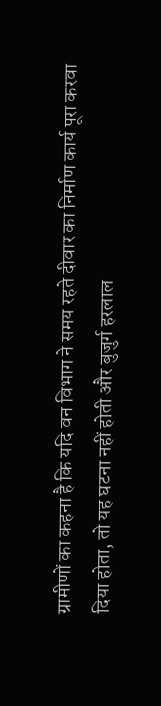ग्रामीणों का कहना है कि यदि वन विभाग ने समय रहते दीवार का निर्माण कार्य पूरा करवा दिया होता, तो यह घटना नहीं होती और बुजुर्ग हरलाल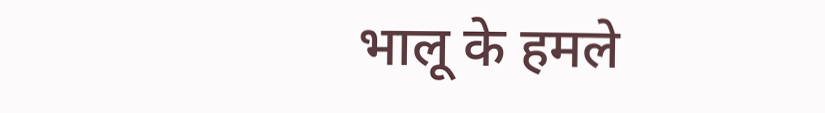भालू के हमले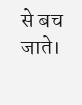से बच जाते।